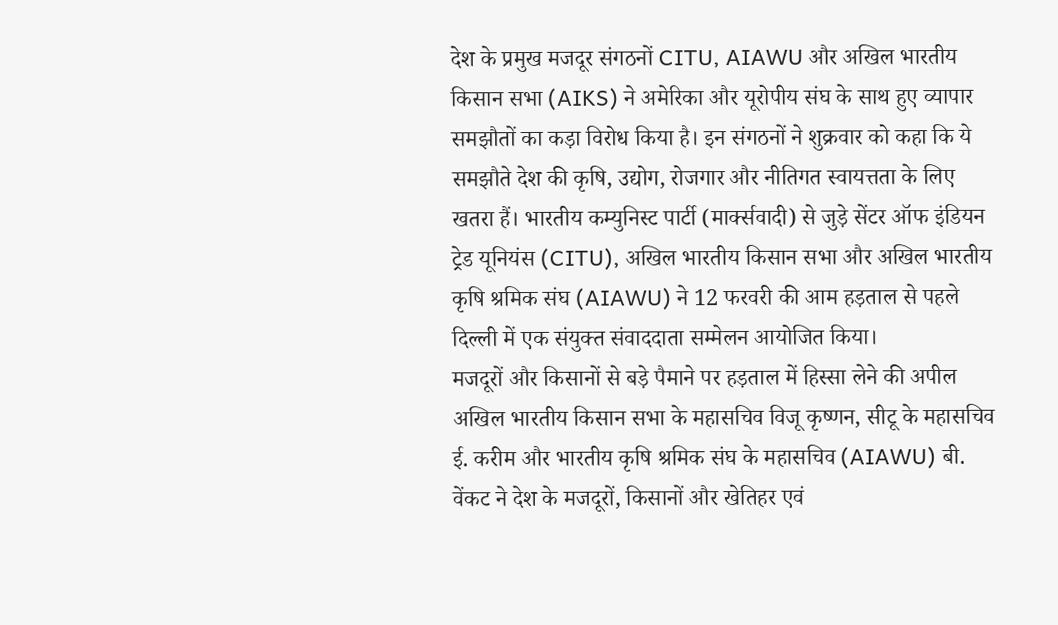देश के प्रमुख मजदूर संगठनों CITU, AIAWU और अखिल भारतीय किसान सभा (AIKS) ने अमेरिका और यूरोपीय संघ के साथ हुए व्यापार समझौतों का कड़ा विरोध किया है। इन संगठनों ने शुक्रवार को कहा कि ये समझौते देश की कृषि, उद्योग, रोजगार और नीतिगत स्वायत्तता के लिए खतरा हैं। भारतीय कम्युनिस्ट पार्टी (मार्क्सवादी) से जुड़े सेंटर ऑफ इंडियन ट्रेड यूनियंस (CITU), अखिल भारतीय किसान सभा और अखिल भारतीय कृषि श्रमिक संघ (AIAWU) ने 12 फरवरी की आम हड़ताल से पहले दिल्ली में एक संयुक्त संवाददाता सम्मेलन आयोजित किया।
मजदूरों और किसानों से बड़े पैमाने पर हड़ताल में हिस्सा लेने की अपील
अखिल भारतीय किसान सभा के महासचिव विजू कृष्णन, सीटू के महासचिव ई. करीम और भारतीय कृषि श्रमिक संघ के महासचिव (AIAWU) बी. वेंकट ने देश के मजदूरों, किसानों और खेतिहर एवं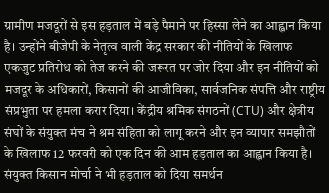ग्रामीण मजदूरों से इस हड़ताल में बड़े पैमाने पर हिस्सा लेने का आह्वान किया है। उन्होंने बीजेपी के नेतृत्व वाली केंद्र सरकार की नीतियों के खिलाफ एकजुट प्रतिरोध को तेज करने की जरूरत पर जोर दिया और इन नीतियों को मजदूर के अधिकारों, किसानों की आजीविका, सार्वजनिक संपत्ति और राष्ट्रीय संप्रभुता पर हमला करार दिया। केंद्रीय श्रमिक संगठनों (CTU) और क्षेत्रीय संघों के संयुक्त मंच ने श्रम संहिता को लागू करने और इन व्यापार समझौतों के खिलाफ 12 फरवरी को एक दिन की आम हड़ताल का आह्वान किया है।
संयुक्त किसान मोर्चा ने भी हड़ताल को दिया समर्थन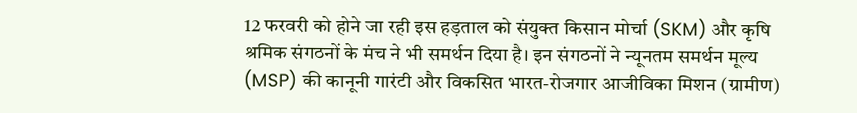12 फरवरी को होने जा रही इस हड़ताल को संयुक्त किसान मोर्चा (SKM) और कृषि श्रमिक संगठनों के मंच ने भी समर्थन दिया है। इन संगठनों ने न्यूनतम समर्थन मूल्य (MSP) की कानूनी गारंटी और विकसित भारत-रोजगार आजीविका मिशन (ग्रामीण)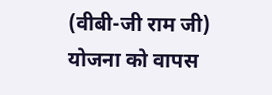(वीबी-जी राम जी) योजना को वापस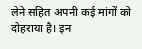लेने सहित अपनी कई मांगों को दोहराया है। इन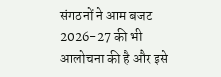संगठनों ने आम बजट 2026-27 की भी आलोचना की है और इसे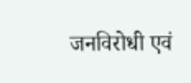जनविरोधी एवं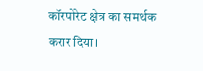कॉरपोरेट क्षेत्र का समर्थक करार दिया।